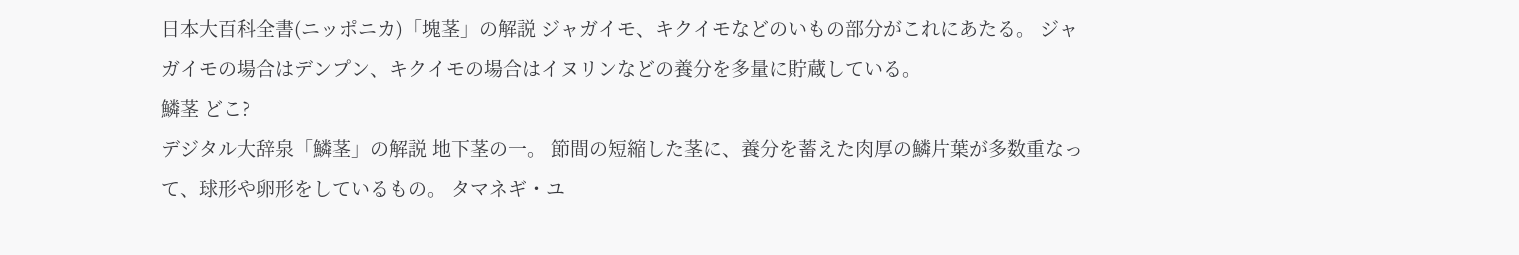日本大百科全書(ニッポニカ)「塊茎」の解説 ジャガイモ、キクイモなどのいもの部分がこれにあたる。 ジャガイモの場合はデンプン、キクイモの場合はイヌリンなどの養分を多量に貯蔵している。
鱗茎 どこ?
デジタル大辞泉「鱗茎」の解説 地下茎の一。 節間の短縮した茎に、養分を蓄えた肉厚の鱗片葉が多数重なって、球形や卵形をしているもの。 タマネギ・ユ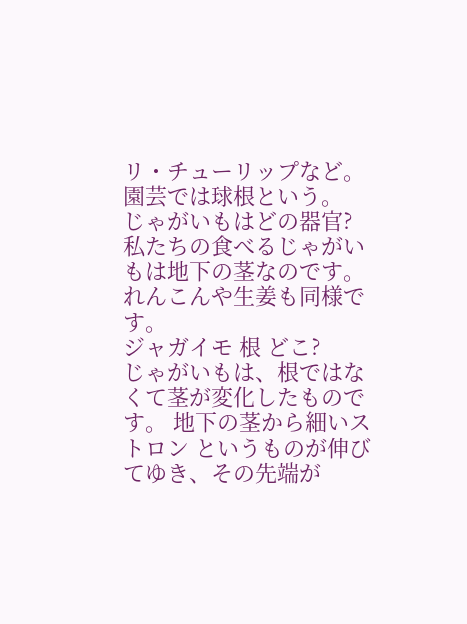リ・チューリップなど。 園芸では球根という。
じゃがいもはどの器官?
私たちの食べるじゃがいもは地下の茎なのです。 れんこんや生姜も同様です。
ジャガイモ 根 どこ?
じゃがいもは、根ではなくて茎が変化したものです。 地下の茎から細いストロン というものが伸びてゆき、その先端が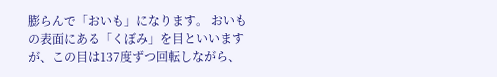膨らんで「おいも」になります。 おいもの表面にある「くぼみ」を目といいますが、この目は137度ずつ回転しながら、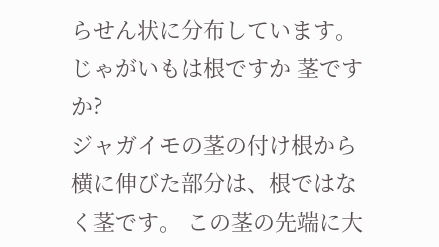らせん状に分布しています。
じゃがいもは根ですか 茎ですか?
ジャガイモの茎の付け根から横に伸びた部分は、根ではなく茎です。 この茎の先端に大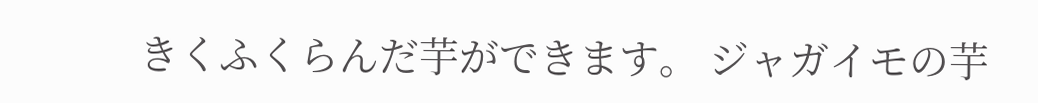きくふくらんだ芋ができます。 ジャガイモの芋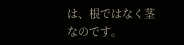は、根ではなく茎なのです。